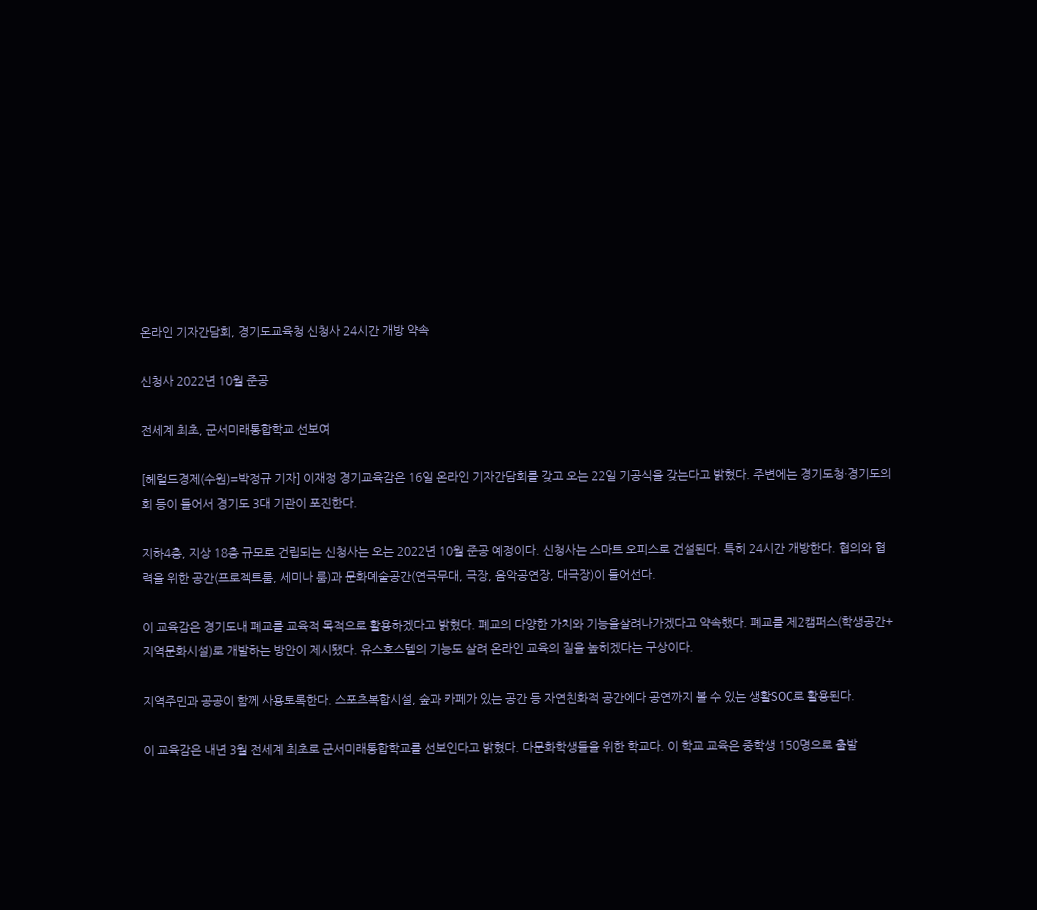온라인 기자간담회, 경기도교육청 신청사 24시간 개방 약속

신청사 2022년 10월 준공

전세계 최초, 군서미래통합학교 선보여

[헤럴드경제(수원)=박정규 기자] 이재정 경기교육감은 16일 온라인 기자간담회를 갖고 오는 22일 기공식을 갖는다고 밝혔다. 주변에는 경기도청·경기도의회 등이 들어서 경기도 3대 기관이 포진한다.

지하4층, 지상 18층 규모로 건립되는 신청사는 오는 2022년 10월 준공 예정이다. 신청사는 스마트 오피스로 건설된다. 특히 24시간 개방한다. 협의와 협력을 위한 공간(프로젝트룸, 세미나 룸)과 문화뎨술공간(연극무대, 극장, 음악공연장, 대극장)이 들어선다.

이 교육감은 경기도내 폐교를 교육적 목적으로 활용하겠다고 밝혔다. 폐교의 다양한 가치와 기능을살려나가겠다고 약속했다. 폐교를 제2캠퍼스(학생공간+지역문화시설)로 개발하는 방안이 제시됐다. 유스호스텔의 기능도 살려 온라인 교육의 질을 높히겠다는 구상이다.

지역주민과 공공이 함께 사용토록한다. 스포츠복합시설, 숲과 카페가 있는 공간 등 자연친화적 공간에다 공연까지 볼 수 있는 생활SOC로 활용된다.

이 교육감은 내년 3월 전세계 최초로 군서미래통합학교를 선보인다고 밝혔다. 다문화학생들을 위한 학교다. 이 학교 교육은 중학생 150명으로 출발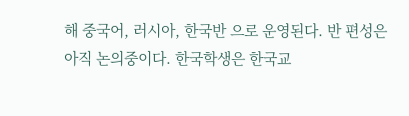해 중국어, 러시아, 한국반 으로 운영된다. 반 편성은 아직 논의중이다. 한국학생은 한국교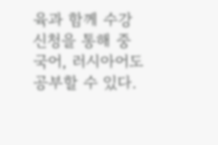육과 함께 수강신청을 통해 중국어, 러시아어도 공부할 수 있다.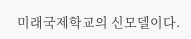미래국제학교의 신모델이다.